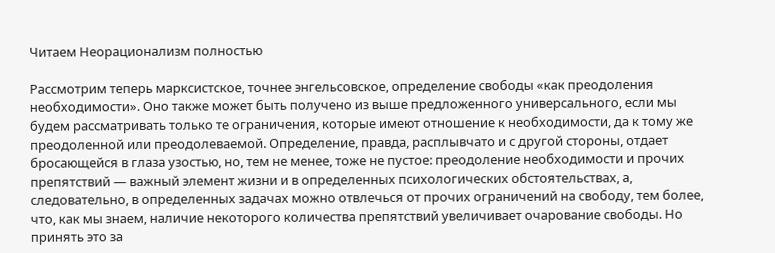Читаем Неорационализм полностью

Рассмотрим теперь марксистское, точнее энгельсовское, определение свободы «как преодоления необходимости». Оно также может быть получено из выше предложенного универсального, если мы будем рассматривать только те ограничения, которые имеют отношение к необходимости, да к тому же преодоленной или преодолеваемой. Определение, правда, расплывчато и с другой стороны, отдает бросающейся в глаза узостью, но, тем не менее, тоже не пустое: преодоление необходимости и прочих препятствий — важный элемент жизни и в определенных психологических обстоятельствах, а, следовательно, в определенных задачах можно отвлечься от прочих ограничений на свободу, тем более, что, как мы знаем, наличие некоторого количества препятствий увеличивает очарование свободы. Но принять это за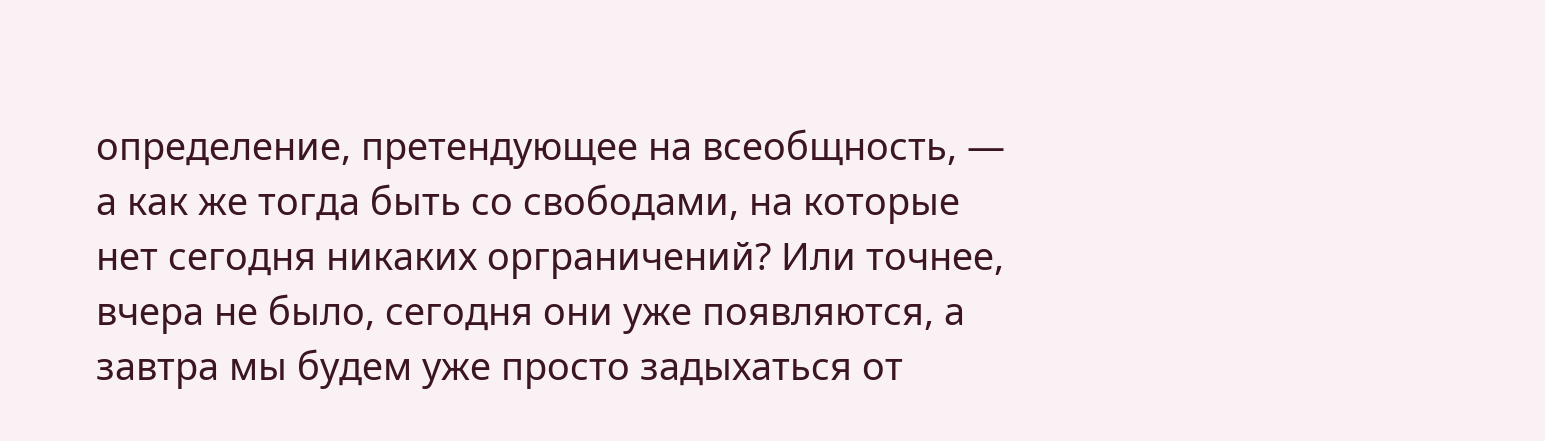определение, претендующее на всеобщность, — а как же тогда быть со свободами, на которые нет сегодня никаких орграничений? Или точнее, вчера не было, сегодня они уже появляются, а завтра мы будем уже просто задыхаться от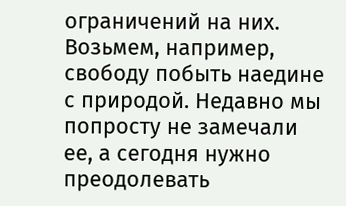ограничений на них. Возьмем, например, свободу побыть наедине с природой. Недавно мы попросту не замечали ее, а сегодня нужно преодолевать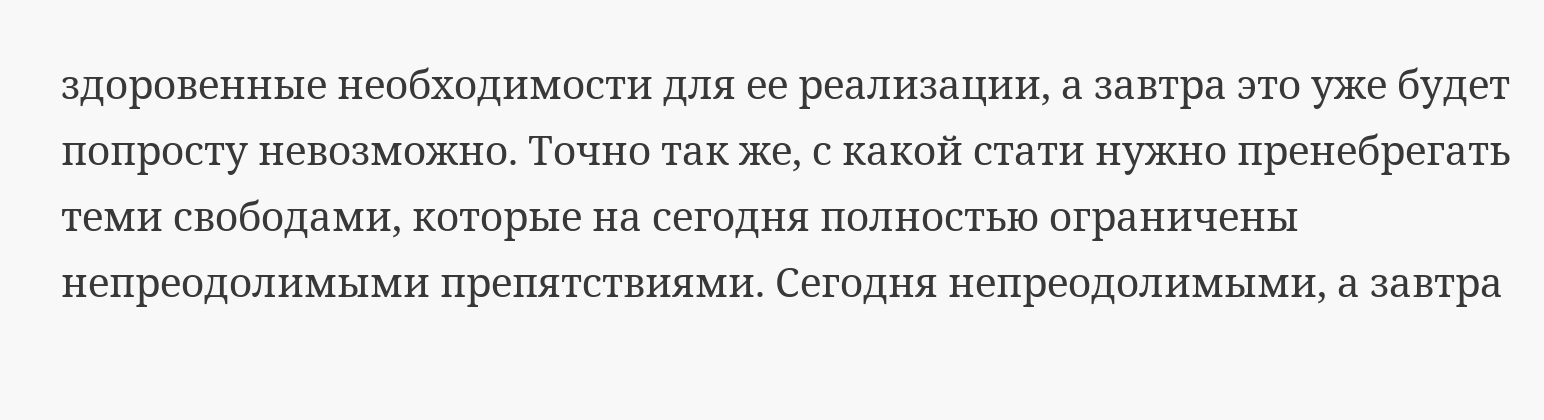здоровенные необходимости для ее реализации, а завтра это уже будет попросту невозможно. Точно так же, с какой стати нужно пренебрегать теми свободами, которые на сегодня полностью ограничены непреодолимыми препятствиями. Сегодня непреодолимыми, а завтра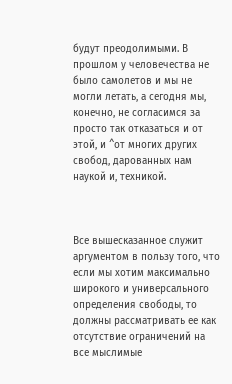будут преодолимыми. В прошлом у человечества не было самолетов и мы не могли летать, а сегодня мы, конечно, не согласимся за просто так отказаться и от этой, и ^от многих других свобод, дарованных нам наукой и, техникой.



Все вышесказанное служит аргументом в пользу того, что если мы хотим максимально широкого и универсального определения свободы, то должны рассматривать ее как отсутствие ограничений на все мыслимые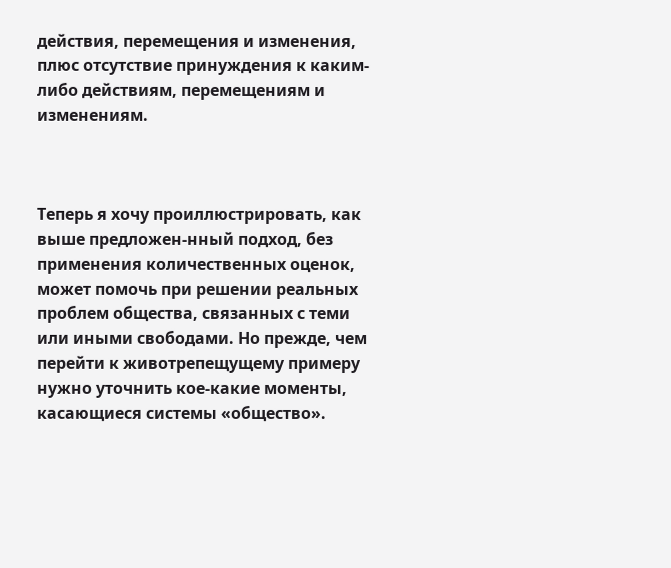действия, перемещения и изменения, плюс отсутствие принуждения к каким-либо действиям, перемещениям и изменениям.



Теперь я хочу проиллюстрировать, как выше предложен-нный подход, без применения количественных оценок, может помочь при решении реальных проблем общества, связанных с теми или иными свободами. Но прежде, чем перейти к животрепещущему примеру нужно уточнить кое-какие моменты, касающиеся системы «общество».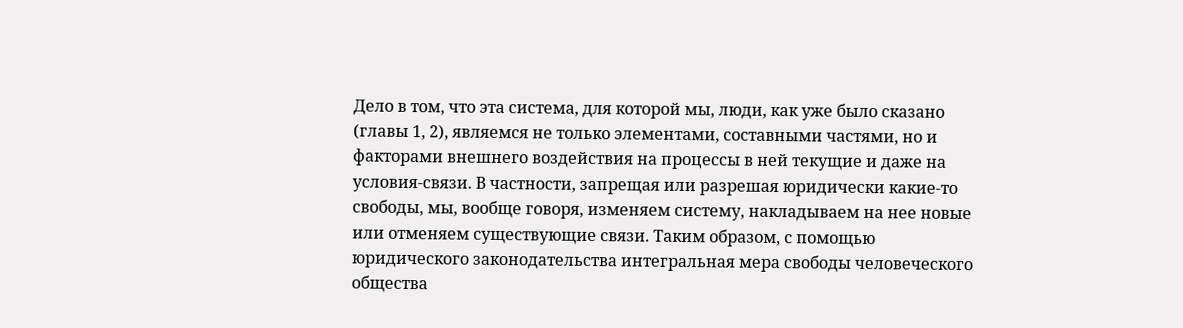Дело в том, что эта система, для которой мы, люди, как уже было сказано (главы 1, 2), являемся не только элементами, составными частями, но и факторами внешнего воздействия на процессы в ней текущие и даже на условия-связи. В частности, запрещая или разрешая юридически какие-то свободы, мы, вообще говоря, изменяем систему, накладываем на нее новые или отменяем существующие связи. Таким образом, с помощью юридического законодательства интегральная мера свободы человеческого общества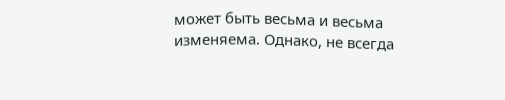может быть весьма и весьма изменяема. Однако, не всегда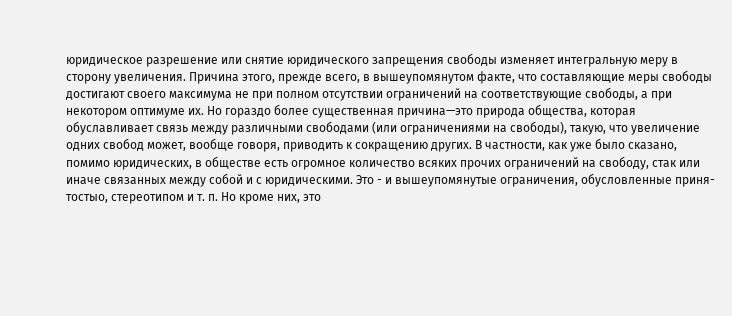юридическое разрешение или снятие юридического запрещения свободы изменяет интегральную меру в сторону увеличения. Причина этого, прежде всего, в вышеупомянутом факте, что составляющие меры свободы достигают своего максимума не при полном отсутствии ограничений на соответствующие свободы, а при некотором оптимуме их. Но гораздо более существенная причина—это природа общества, которая обуславливает связь между различными свободами (или ограничениями на свободы), такую, что увеличение одних свобод может, вообще говоря, приводить к сокращению других. В частности, как уже было сказано, помимо юридических, в обществе есть огромное количество всяких прочих ограничений на свободу, стак или иначе связанных между собой и с юридическими. Это - и вышеупомянутые ограничения, обусловленные приня-тостыо, стереотипом и т. п. Но кроме них, это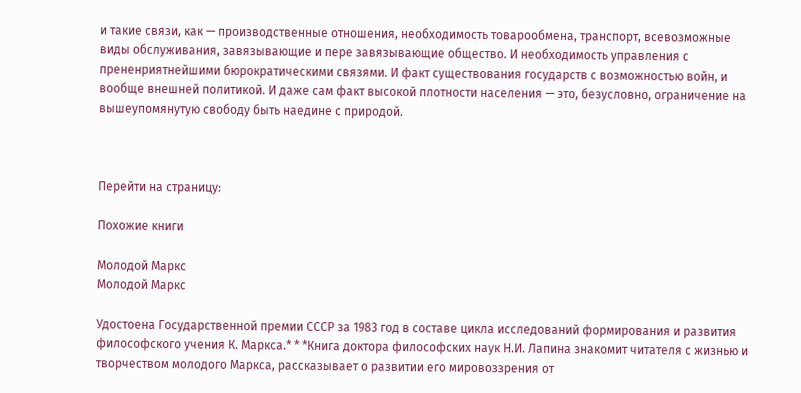и такие связи, как — производственные отношения, необходимость товарообмена, транспорт, всевозможные виды обслуживания, завязывающие и пере завязывающие общество. И необходимость управления с прененриятнейшими бюрократическими связями. И факт существования государств с возможностью войн, и вообще внешней политикой. И даже сам факт высокой плотности населения — это, безусловно, ограничение на вышеупомянутую свободу быть наедине с природой.



Перейти на страницу:

Похожие книги

Молодой Маркс
Молодой Маркс

Удостоена Государственной премии СССР за 1983 год в составе цикла исследований формирования и развития философского учения К. Маркса.* * *Книга доктора философских наук Н.И. Лапина знакомит читателя с жизнью и творчеством молодого Маркса, рассказывает о развитии его мировоззрения от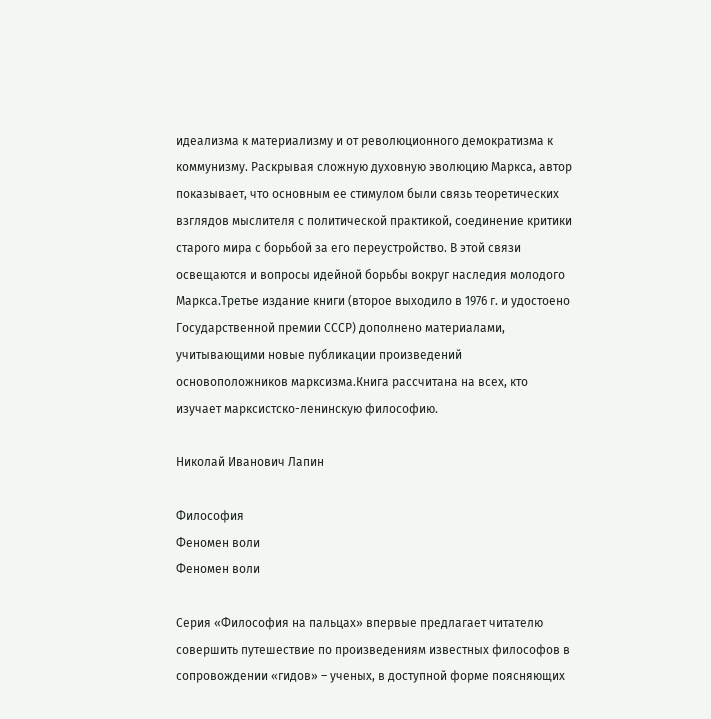идеализма к материализму и от революционного демократизма к коммунизму. Раскрывая сложную духовную эволюцию Маркса, автор показывает, что основным ее стимулом были связь теоретических взглядов мыслителя с политической практикой, соединение критики старого мира с борьбой за его переустройство. В этой связи освещаются и вопросы идейной борьбы вокруг наследия молодого Маркса.Третье издание книги (второе выходило в 1976 г. и удостоено Государственной премии СССР) дополнено материалами, учитывающими новые публикации произведений основоположников марксизма.Книга рассчитана на всех, кто изучает марксистско-ленинскую философию.

Николай Иванович Лапин

Философия
Феномен воли
Феномен воли

Серия «Философия на пальцах» впервые предлагает читателю совершить путешествие по произведениям известных философов в сопровождении «гидов» – ученых, в доступной форме поясняющих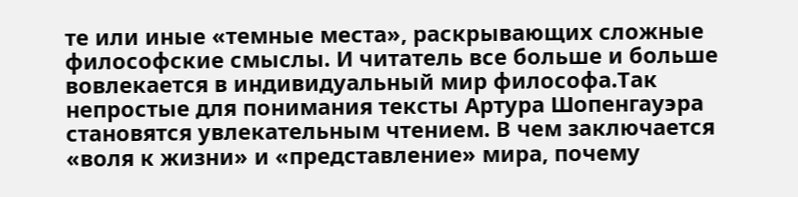те или иные «темные места», раскрывающих сложные философские смыслы. И читатель все больше и больше вовлекается в индивидуальный мир философа.Так непростые для понимания тексты Артура Шопенгауэра становятся увлекательным чтением. В чем заключается «воля к жизни» и «представление» мира, почему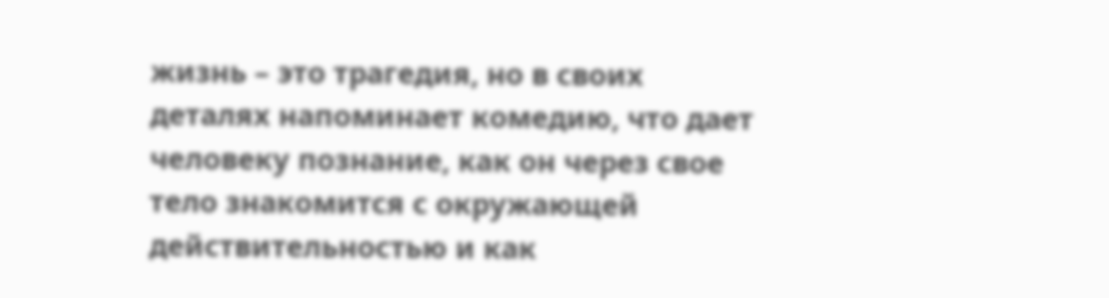жизнь – это трагедия, но в своих деталях напоминает комедию, что дает человеку познание, как он через свое тело знакомится с окружающей действительностью и как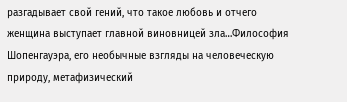разгадывает свой гений, что такое любовь и отчего женщина выступает главной виновницей зла…Философия Шопенгауэра, его необычные взгляды на человеческую природу, метафизический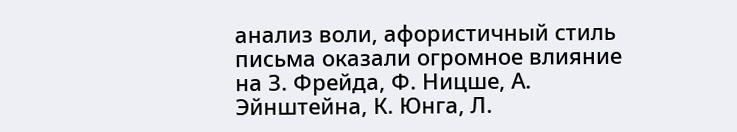анализ воли, афористичный стиль письма оказали огромное влияние на З. Фрейда, Ф. Ницше, А. Эйнштейна, К. Юнга, Л.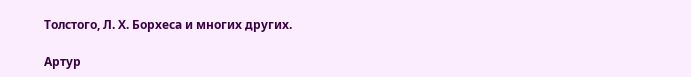Толстого, Л. Х. Борхеса и многих других.

Артур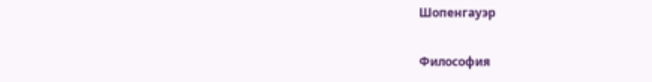Шопенгауэр

Философия